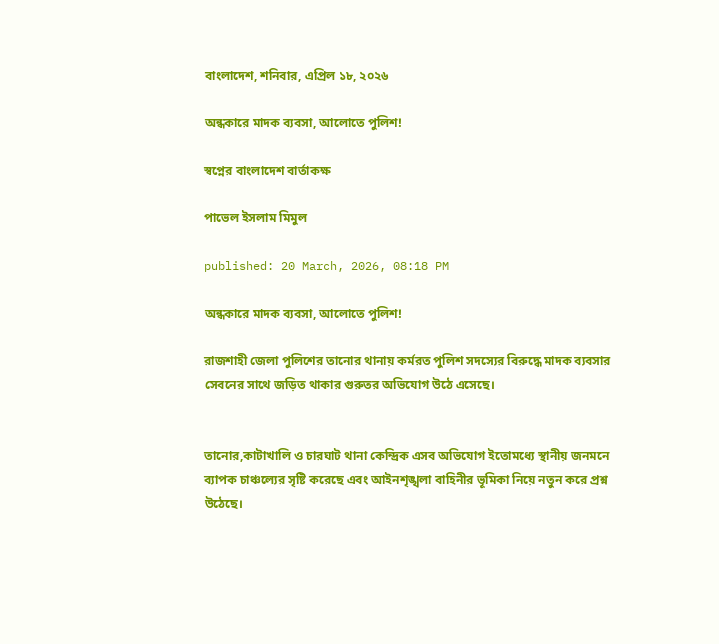বাংলাদেশ, শনিবার, এপ্রিল ১৮, ২০২৬

অন্ধকারে মাদক ব্যবসা, আলোতে পুলিশ!

স্বপ্নের বাংলাদেশ বার্তাকক্ষ

পাভেল ইসলাম মিমুল

published: 20 March, 2026, 08:18 PM

অন্ধকারে মাদক ব্যবসা, আলোতে পুলিশ!

রাজশাহী জেলা পুলিশের তানোর থানায় কর্মরত পুলিশ সদস্যের বিরুদ্ধে মাদক ব্যবসার সেবনের সাথে জড়িত থাকার গুরুতর অভিযোগ উঠে এসেছে।


তানোর,কাটাখালি ও চারঘাট থানা কেন্দ্রিক এসব অভিযোগ ইতোমধ্যে স্থানীয় জনমনে ব্যাপক চাঞ্চল্যের সৃষ্টি করেছে এবং আইনশৃঙ্খলা বাহিনীর ভূমিকা নিয়ে নতুন করে প্রশ্ন উঠেছে।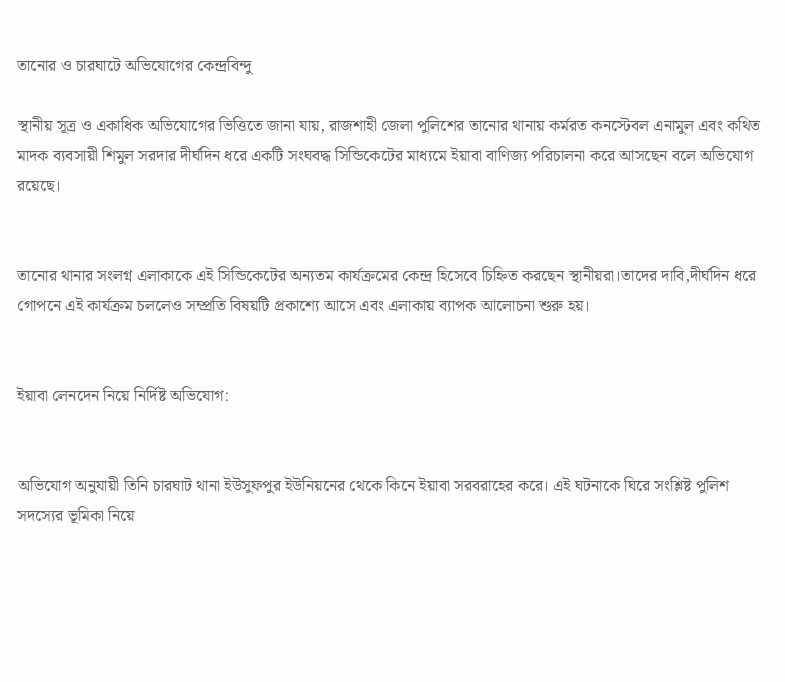তানোর ও চারঘাটে অভিযোগের কেন্দ্রবিন্দু

স্থানীয় সূত্র ও একাধিক অভিযোগের ভিত্তিতে জানা যায়, রাজশাহী জেলা পুলিশের তানোর থানায় কর্মরত কনস্টেবল এনামুল এবং কথিত মাদক ব্যবসায়ী শিমুল সরদার দীর্ঘদিন ধরে একটি সংঘবদ্ধ সিন্ডিকেটের মাধ্যমে ইয়াবা বাণিজ্য পরিচালনা করে আসছেন বলে অভিযোগ রয়েছে।


তানোর থানার সংলগ্ন এলাকাকে এই সিন্ডিকেটের অন্যতম কার্যক্রমের কেন্দ্র হিসেবে চিহ্নিত করছেন স্থানীয়রা।তাদের দাবি,দীর্ঘদিন ধরে গোপনে এই কার্যক্রম চললেও সম্প্রতি বিষয়টি প্রকাশ্যে আসে এবং এলাকায় ব্যাপক আলোচনা শুরু হয়।


ইয়াবা লেনদেন নিয়ে নির্দিষ্ট অভিযোগ:


অভিযোগ অনুযায়ী তিনি চারঘাট থানা ইউসুফপুর ইউনিয়নের থেকে কিনে ইয়াবা সরবরাহের করে। এই ঘটনাকে ঘিরে সংশ্লিষ্ট পুলিশ সদস্যের ভূমিকা নিয়ে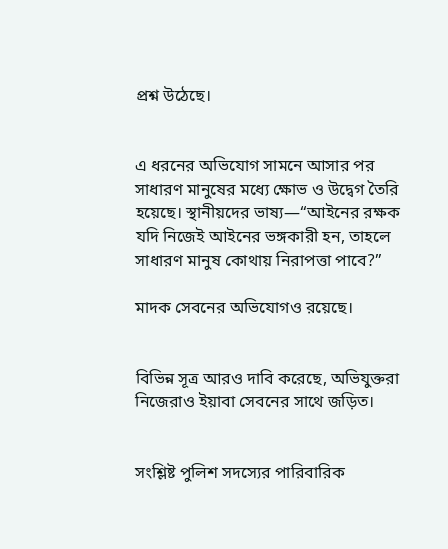প্রশ্ন উঠেছে।


এ ধরনের অভিযোগ সামনে আসার পর সাধারণ মানুষের মধ্যে ক্ষোভ ও উদ্বেগ তৈরি হয়েছে। স্থানীয়দের ভাষ্য—“আইনের রক্ষক যদি নিজেই আইনের ভঙ্গকারী হন, তাহলে সাধারণ মানুষ কোথায় নিরাপত্তা পাবে?”

মাদক সেবনের অভিযোগও রয়েছে।


বিভিন্ন সূত্র আরও দাবি করেছে, অভিযুক্তরা নিজেরাও ইয়াবা সেবনের সাথে জড়িত।


সংশ্লিষ্ট পুলিশ সদস্যের পারিবারিক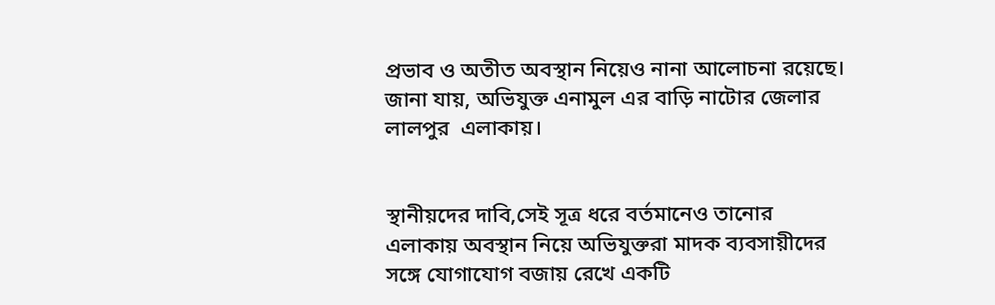প্রভাব ও অতীত অবস্থান নিয়েও নানা আলোচনা রয়েছে। জানা যায়, অভিযুক্ত এনামুল এর বাড়ি নাটোর জেলার লালপুর  এলাকায়।


স্থানীয়দের দাবি,সেই সূত্র ধরে বর্তমানেও তানোর এলাকায় অবস্থান নিয়ে অভিযুক্তরা মাদক ব্যবসায়ীদের সঙ্গে যোগাযোগ বজায় রেখে একটি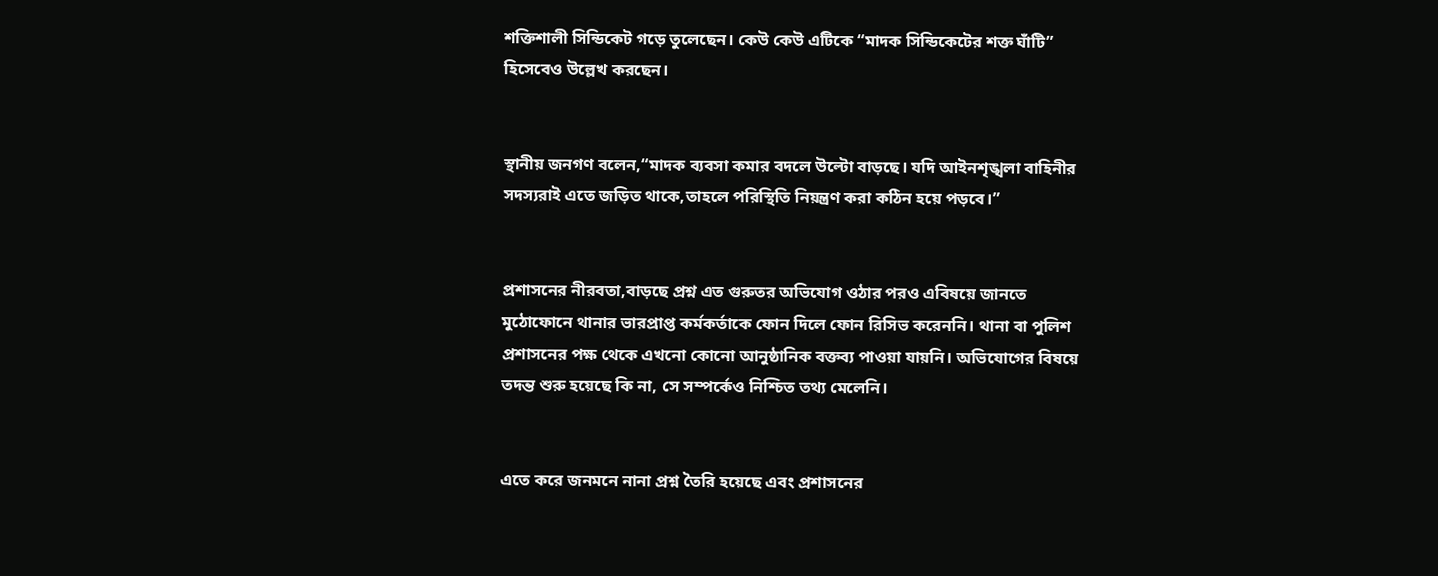শক্তিশালী সিন্ডিকেট গড়ে তুলেছেন। কেউ কেউ এটিকে “মাদক সিন্ডিকেটের শক্ত ঘাঁটি” হিসেবেও উল্লেখ করছেন।


স্থানীয় জনগণ বলেন,“মাদক ব্যবসা কমার বদলে উল্টো বাড়ছে। যদি আইনশৃঙ্খলা বাহিনীর সদস্যরাই এতে জড়িত থাকে,তাহলে পরিস্থিতি নিয়ন্ত্রণ করা কঠিন হয়ে পড়বে।”


প্রশাসনের নীরবতা,বাড়ছে প্রশ্ন এত গুরুতর অভিযোগ ওঠার পরও এবিষয়ে জানতে মুঠোফোনে থানার ভারপ্রাপ্ত কর্মকর্তাকে ফোন দিলে ফোন রিসিভ করেননি। থানা বা পুলিশ প্রশাসনের পক্ষ থেকে এখনো কোনো আনুষ্ঠানিক বক্তব্য পাওয়া যায়নি। অভিযোগের বিষয়ে তদন্ত শুরু হয়েছে কি না, সে সম্পর্কেও নিশ্চিত তথ্য মেলেনি।


এতে করে জনমনে নানা প্রশ্ন তৈরি হয়েছে এবং প্রশাসনের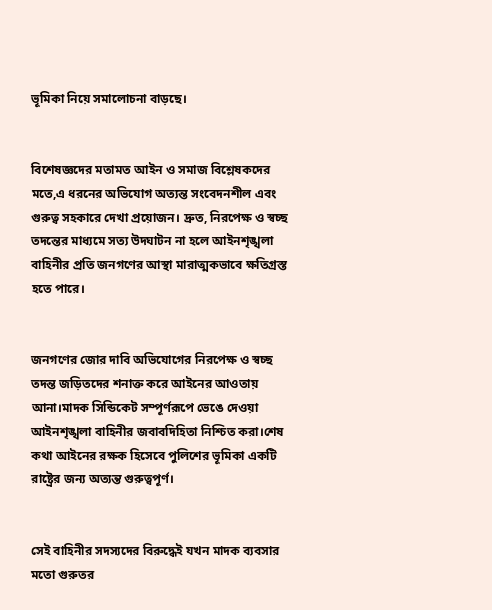ভূমিকা নিয়ে সমালোচনা বাড়ছে।


বিশেষজ্ঞদের মতামত আইন ও সমাজ বিশ্লেষকদের মতে,এ ধরনের অভিযোগ অত্যন্ত সংবেদনশীল এবং গুরুত্ব সহকারে দেখা প্রয়োজন। দ্রুত, নিরপেক্ষ ও স্বচ্ছ তদন্তের মাধ্যমে সত্য উদঘাটন না হলে আইনশৃঙ্খলা বাহিনীর প্রতি জনগণের আস্থা মারাত্মকভাবে ক্ষতিগ্রস্ত হতে পারে।


জনগণের জোর দাবি অভিযোগের নিরপেক্ষ ও স্বচ্ছ তদন্ত জড়িতদের শনাক্ত করে আইনের আওতায় আনা।মাদক সিন্ডিকেট সম্পূর্ণরূপে ভেঙে দেওয়া আইনশৃঙ্খলা বাহিনীর জবাবদিহিতা নিশ্চিত করা।শেষ কথা আইনের রক্ষক হিসেবে পুলিশের ভূমিকা একটি রাষ্ট্রের জন্য অত্যন্ত গুরুত্বপূর্ণ।


সেই বাহিনীর সদস্যদের বিরুদ্ধেই যখন মাদক ব্যবসার মতো গুরুতর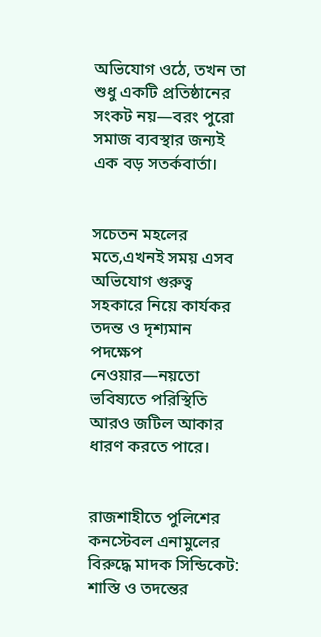অভিযোগ ওঠে, তখন তা শুধু একটি প্রতিষ্ঠানের সংকট নয়—বরং পুরো সমাজ ব্যবস্থার জন্যই এক বড় সতর্কবার্তা।


সচেতন মহলের মতে,এখনই সময় এসব অভিযোগ গুরুত্ব সহকারে নিয়ে কার্যকর তদন্ত ও দৃশ্যমান পদক্ষেপ নেওয়ার—নয়তো ভবিষ্যতে পরিস্থিতি আরও জটিল আকার ধারণ করতে পারে।


রাজশাহীতে পুলিশের কনস্টেবল এনামুলের বিরুদ্ধে মাদক সিন্ডিকেট: শাস্তি ও তদন্তের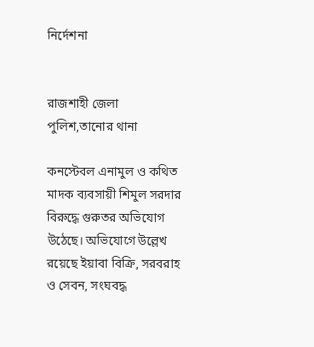নির্দেশনা


রাজশাহী জেলা পুলিশ,তানোর থানা

কনস্টেবল এনামুল ও কথিত মাদক ব্যবসায়ী শিমুল সরদার বিরুদ্ধে গুরুতর অভিযোগ উঠেছে। অভিযোগে উল্লেখ রয়েছে ইয়াবা বিক্রি, সরবরাহ ও সেবন, সংঘবদ্ধ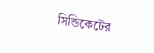সিন্ডিকেটের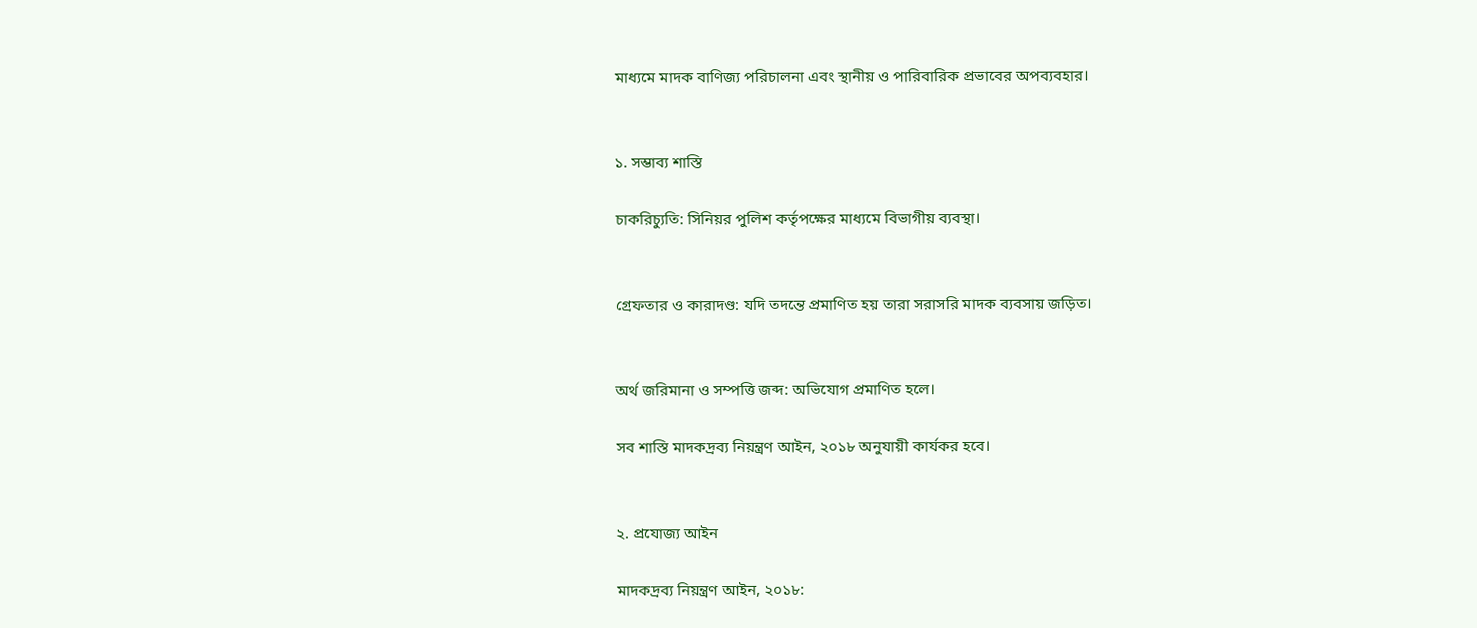মাধ্যমে মাদক বাণিজ্য পরিচালনা এবং স্থানীয় ও পারিবারিক প্রভাবের অপব্যবহার।


১. সম্ভাব্য শাস্তি

চাকরিচ্যুতি: সিনিয়র পুলিশ কর্তৃপক্ষের মাধ্যমে বিভাগীয় ব্যবস্থা।


গ্রেফতার ও কারাদণ্ড: যদি তদন্তে প্রমাণিত হয় তারা সরাসরি মাদক ব্যবসায় জড়িত।


অর্থ জরিমানা ও সম্পত্তি জব্দ: অভিযোগ প্রমাণিত হলে।

সব শাস্তি মাদকদ্রব্য নিয়ন্ত্রণ আইন, ২০১৮ অনুযায়ী কার্যকর হবে।


২. প্রযোজ্য আইন

মাদকদ্রব্য নিয়ন্ত্রণ আইন, ২০১৮: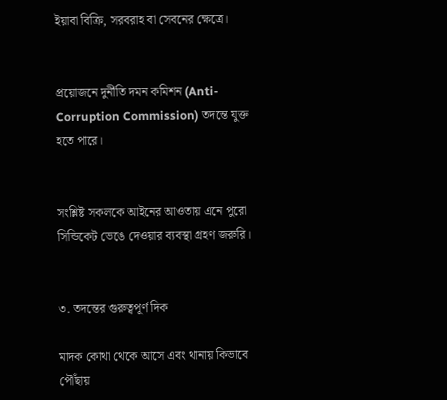ইয়াবা বিক্রি, সরবরাহ বা সেবনের ক্ষেত্রে।


প্রয়োজনে দুর্নীতি দমন কমিশন (Anti-Corruption Commission) তদন্তে যুক্ত হতে পারে।


সংশ্লিষ্ট সকলকে আইনের আওতায় এনে পুরো সিন্ডিকেট ভেঙে দেওয়ার ব্যবস্থা গ্রহণ জরুরি।


৩. তদন্তের গুরুত্বপূর্ণ দিক

মাদক কোথা থেকে আসে এবং থানায় কিভাবে পৌঁছায়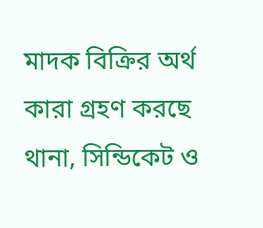মাদক বিক্রির অর্থ কারা গ্রহণ করছে থানা, সিন্ডিকেট ও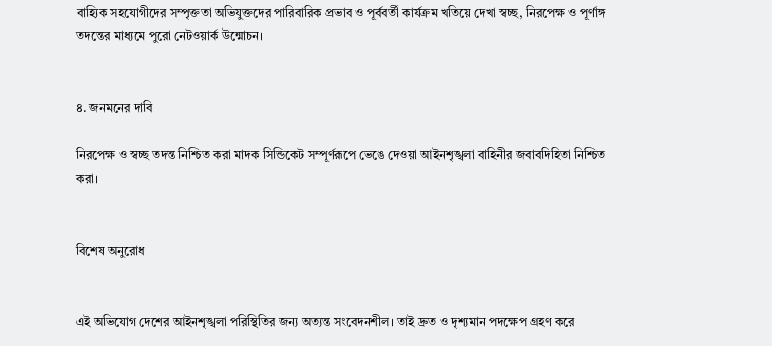বাহ্যিক সহযোগীদের সম্পৃক্ততা অভিযুক্তদের পারিবারিক প্রভাব ও পূর্ববর্তী কার্যক্রম খতিয়ে দেখা স্বচ্ছ, নিরপেক্ষ ও পূর্ণাঙ্গ তদন্তের মাধ্যমে পুরো নেটওয়ার্ক উন্মোচন।


৪. জনমনের দাবি

নিরপেক্ষ ও স্বচ্ছ তদন্ত নিশ্চিত করা মাদক সিন্ডিকেট সম্পূর্ণরূপে ভেঙে দেওয়া আইনশৃঙ্খলা বাহিনীর জবাবদিহিতা নিশ্চিত করা।


বিশেষ অনুরোধ


এই অভিযোগ দেশের আইনশৃঙ্খলা পরিস্থিতির জন্য অত্যন্ত সংবেদনশীল। তাই দ্রুত ও দৃশ্যমান পদক্ষেপ গ্রহণ করে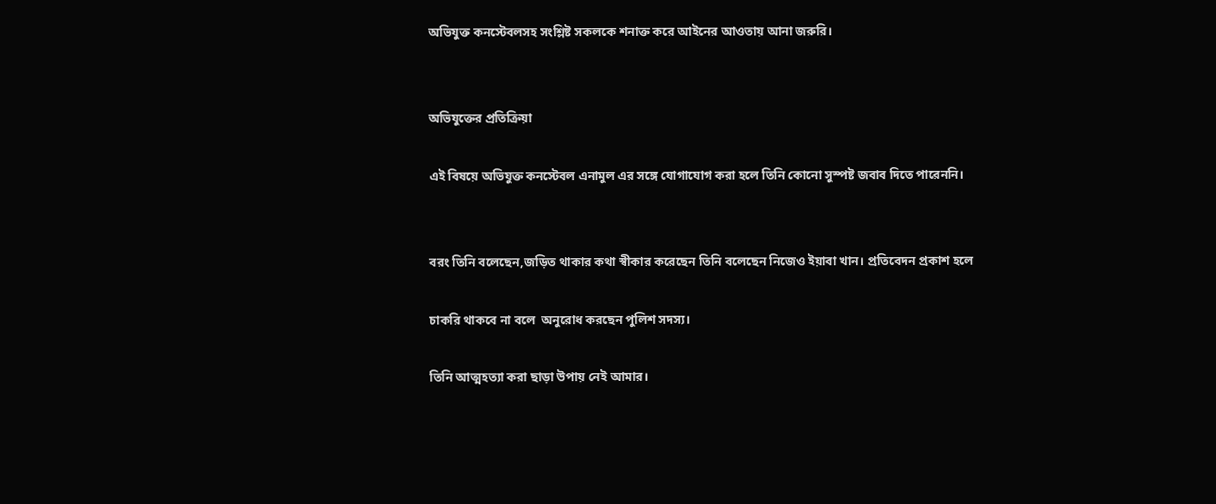অভিযুক্ত কনস্টেবলসহ সংশ্লিষ্ট সকলকে শনাক্ত করে আইনের আওতায় আনা জরুরি।


অভিযুক্তের প্রতিক্রিয়া

এই বিষয়ে অভিযুক্ত কনস্টেবল এনামুল এর সঙ্গে যোগাযোগ করা হলে তিনি কোনো সুস্পষ্ট জবাব দিতে পারেননি।


বরং তিনি বলেছেন,জড়িত থাকার কথা স্বীকার করেছেন তিনি বলেছেন নিজেও ইয়াবা খান। প্রতিবেদন প্রকাশ হলে

চাকরি থাকবে না বলে  অনুরোধ করছেন পুলিশ সদস্য।

তিনি আত্মহত্যা করা ছাড়া উপায় নেই আমার।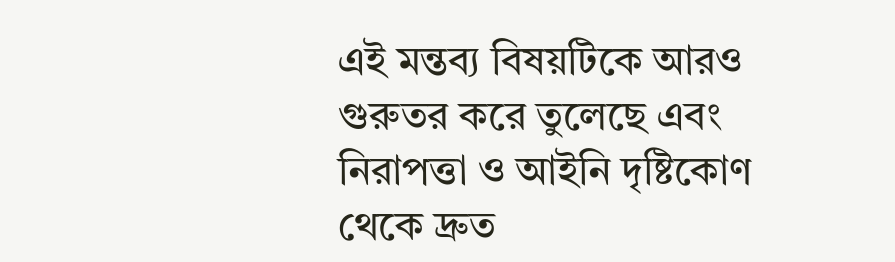এই মন্তব্য বিষয়টিকে আরও গুরুতর করে তুলেছে এবং নিরাপত্তা ও আইনি দৃষ্টিকোণ থেকে দ্রুত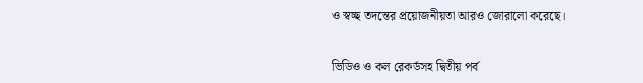ও স্বচ্ছ তদন্তের প্রয়োজনীয়তা আরও জোরালো করেছে।


ভিডিও ও কল রেকর্ডসহ দ্বিতীয় পর্ব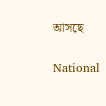আসছে

National